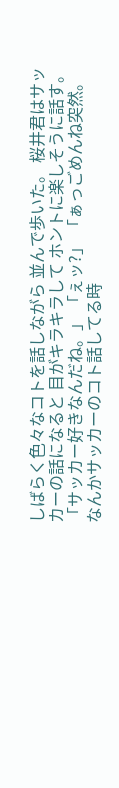しばらく色々なコトを話しながら 並んで歩いた。 桜井君はサッカーの話になると 目がキラキラして ホントに楽しそうに話す。 「サッカー好きなんだね。」 「ぇッ?」 「ぁっごめんね突然。 なんかサッカーのコト話してる時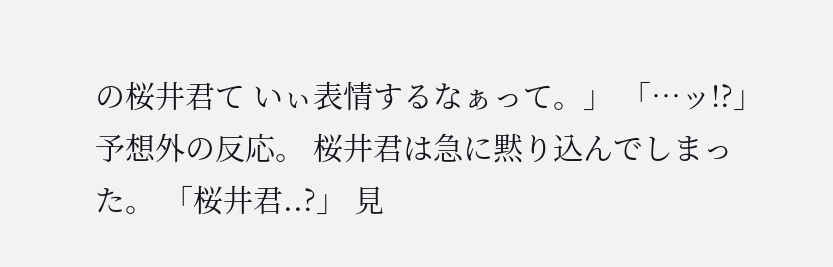の桜井君て いぃ表情するなぁって。」 「…ッ!?」 予想外の反応。 桜井君は急に黙り込んでしまった。 「桜井君..?」 見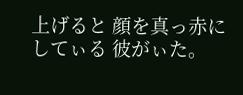上げると 顔を真っ赤にしてぃる 彼がぃた。